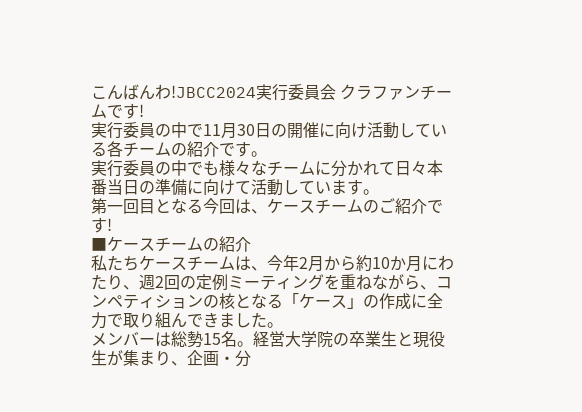こんばんわ!JBCC2024実行委員会 クラファンチームです!
実行委員の中で11月30日の開催に向け活動している各チームの紹介です。
実行委員の中でも様々なチームに分かれて日々本番当日の準備に向けて活動しています。
第一回目となる今回は、ケースチームのご紹介です!
■ケースチームの紹介
私たちケースチームは、今年2月から約10か月にわたり、週2回の定例ミーティングを重ねながら、コンペティションの核となる「ケース」の作成に全力で取り組んできました。
メンバーは総勢15名。経営大学院の卒業生と現役生が集まり、企画・分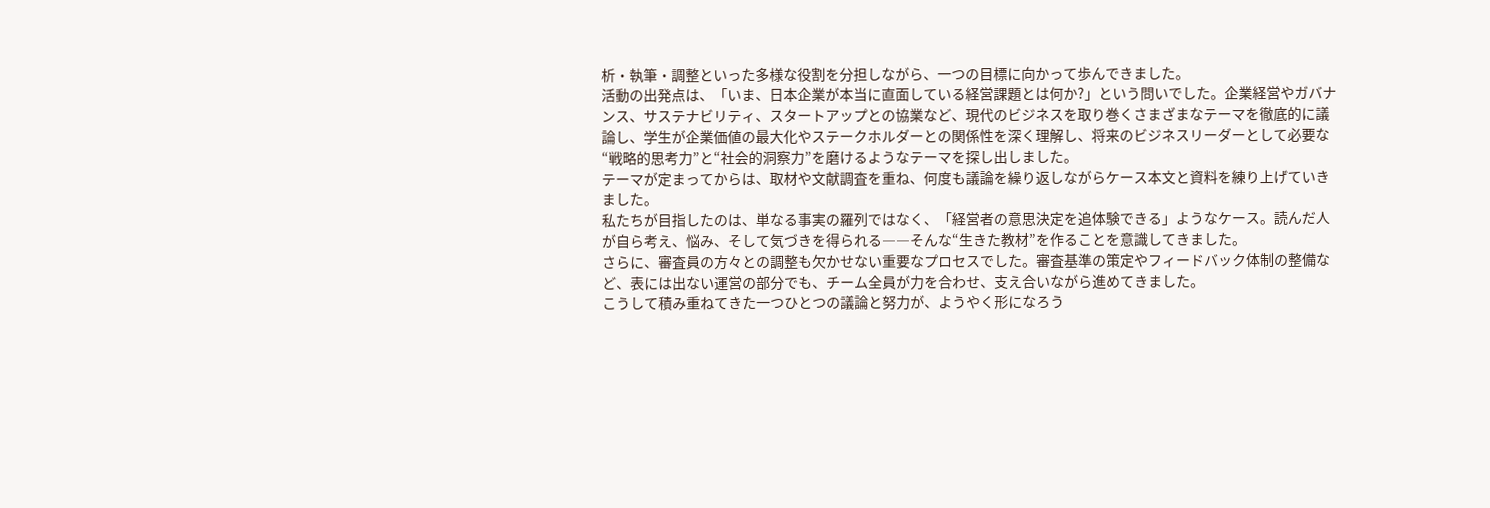析・執筆・調整といった多様な役割を分担しながら、一つの目標に向かって歩んできました。
活動の出発点は、「いま、日本企業が本当に直面している経営課題とは何か?」という問いでした。企業経営やガバナンス、サステナビリティ、スタートアップとの協業など、現代のビジネスを取り巻くさまざまなテーマを徹底的に議論し、学生が企業価値の最大化やステークホルダーとの関係性を深く理解し、将来のビジネスリーダーとして必要な“戦略的思考力”と“社会的洞察力”を磨けるようなテーマを探し出しました。
テーマが定まってからは、取材や文献調査を重ね、何度も議論を繰り返しながらケース本文と資料を練り上げていきました。
私たちが目指したのは、単なる事実の羅列ではなく、「経営者の意思決定を追体験できる」ようなケース。読んだ人が自ら考え、悩み、そして気づきを得られる――そんな“生きた教材”を作ることを意識してきました。
さらに、審査員の方々との調整も欠かせない重要なプロセスでした。審査基準の策定やフィードバック体制の整備など、表には出ない運営の部分でも、チーム全員が力を合わせ、支え合いながら進めてきました。
こうして積み重ねてきた一つひとつの議論と努力が、ようやく形になろう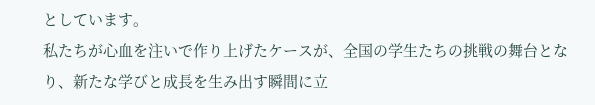としています。
私たちが心血を注いで作り上げたケースが、全国の学生たちの挑戦の舞台となり、新たな学びと成長を生み出す瞬間に立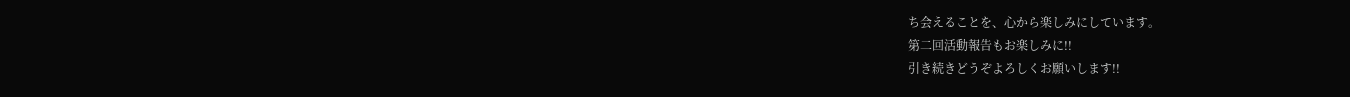ち会えることを、心から楽しみにしています。
第二回活動報告もお楽しみに!!
引き続きどうぞよろしくお願いします!!